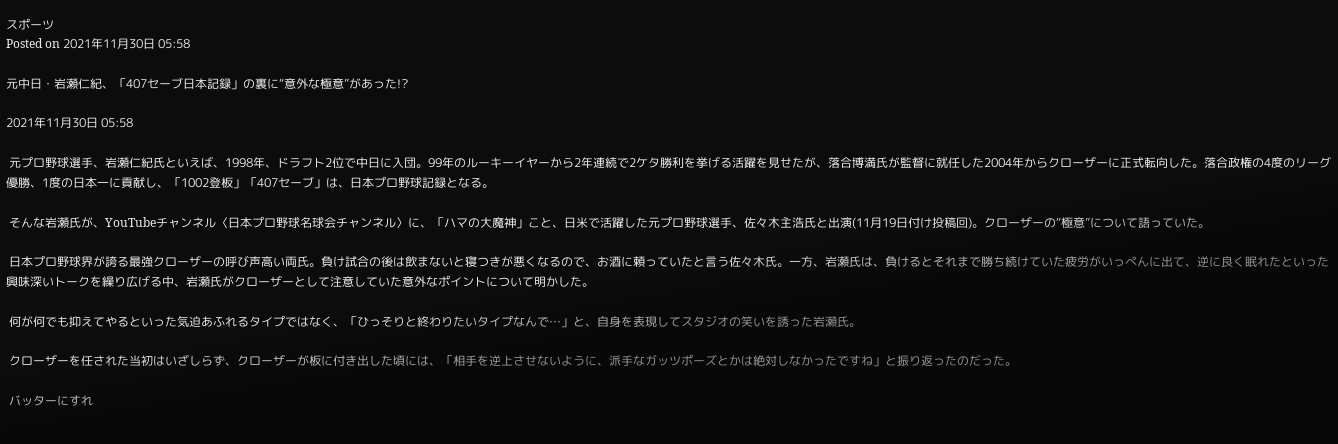スポーツ
Posted on 2021年11月30日 05:58

元中日・岩瀬仁紀、「407セーブ日本記録」の裏に“意外な極意”があった!?

2021年11月30日 05:58

 元プロ野球選手、岩瀬仁紀氏といえば、1998年、ドラフト2位で中日に入団。99年のルーキーイヤーから2年連続で2ケタ勝利を挙げる活躍を見せたが、落合博満氏が監督に就任した2004年からクローザーに正式転向した。落合政権の4度のリーグ優勝、1度の日本一に貢献し、「1002登板」「407セーブ」は、日本プロ野球記録となる。

 そんな岩瀬氏が、YouTubeチャンネル〈日本プロ野球名球会チャンネル〉に、「ハマの大魔神」こと、日米で活躍した元プロ野球選手、佐々木主浩氏と出演(11月19日付け投稿回)。クローザーの“極意”について語っていた。

 日本プロ野球界が誇る最強クローザーの呼び声高い両氏。負け試合の後は飲まないと寝つきが悪くなるので、お酒に頼っていたと言う佐々木氏。一方、岩瀬氏は、負けるとそれまで勝ち続けていた疲労がいっぺんに出て、逆に良く眠れたといった興味深いトークを繰り広げる中、岩瀬氏がクローザーとして注意していた意外なポイントについて明かした。

 何が何でも抑えてやるといった気迫あふれるタイプではなく、「ひっそりと終わりたいタイプなんで…」と、自身を表現してスタジオの笑いを誘った岩瀬氏。

 クローザーを任された当初はいざしらず、クローザーが板に付き出した頃には、「相手を逆上させないように、派手なガッツポーズとかは絶対しなかったですね」と振り返ったのだった。

 バッターにすれ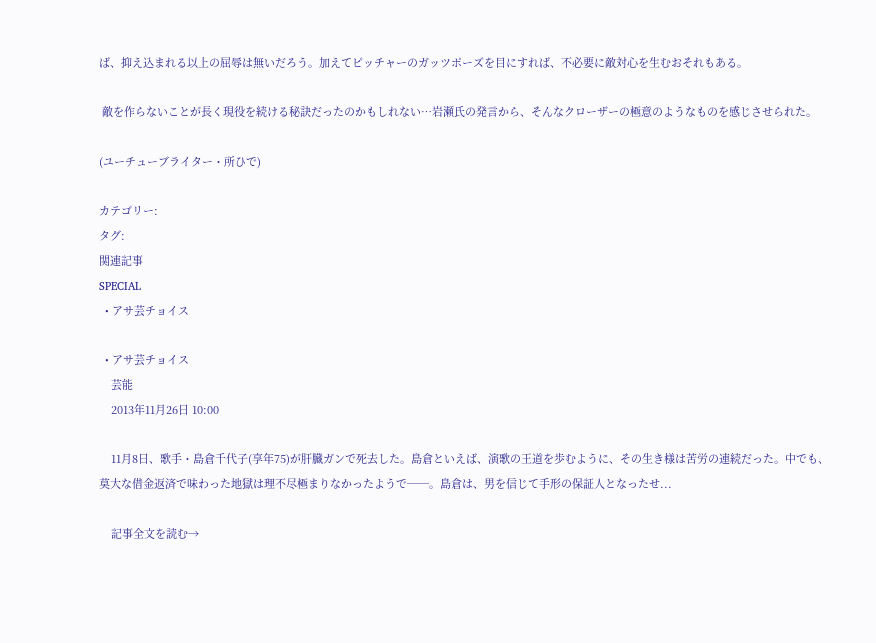ば、抑え込まれる以上の屈辱は無いだろう。加えてピッチャーのガッツポーズを目にすれば、不必要に敵対心を生むおそれもある。

 敵を作らないことが長く現役を続ける秘訣だったのかもしれない…岩瀬氏の発言から、そんなクローザーの極意のようなものを感じさせられた。

(ユーチューブライター・所ひで)

カテゴリー:
タグ:
関連記事
SPECIAL
  • アサ芸チョイス

  • アサ芸チョイス
    芸能
    2013年11月26日 10:00

    11月8日、歌手・島倉千代子(享年75)が肝臓ガンで死去した。島倉といえば、演歌の王道を歩むように、その生き様は苦労の連続だった。中でも、莫大な借金返済で味わった地獄は理不尽極まりなかったようで──。島倉は、男を信じて手形の保証人となったせ...

    記事全文を読む→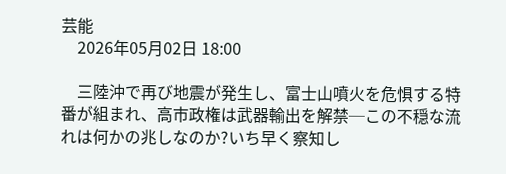芸能
    2026年05月02日 18:00

    三陸沖で再び地震が発生し、富士山噴火を危惧する特番が組まれ、高市政権は武器輸出を解禁─この不穏な流れは何かの兆しなのか?いち早く察知し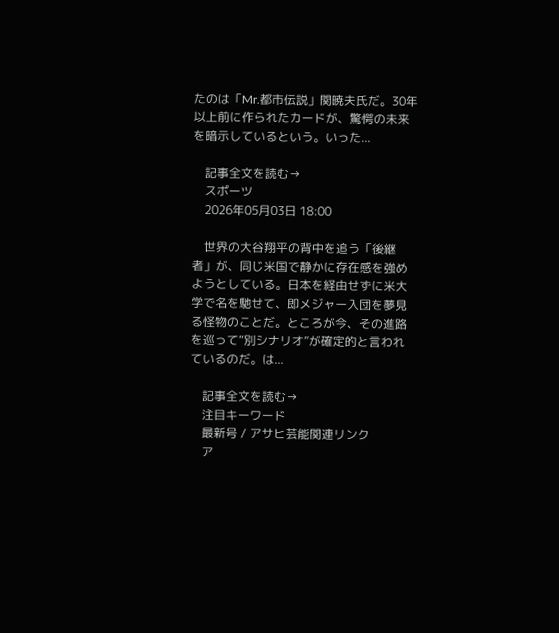たのは「Mr.都市伝説」関暁夫氏だ。30年以上前に作られたカードが、驚愕の未来を暗示しているという。いった...

    記事全文を読む→
    スポーツ
    2026年05月03日 18:00

    世界の大谷翔平の背中を追う「後継者」が、同じ米国で静かに存在感を強めようとしている。日本を経由せずに米大学で名を馳せて、即メジャー入団を夢見る怪物のことだ。ところが今、その進路を巡って“別シナリオ”が確定的と言われているのだ。は...

    記事全文を読む→
    注目キーワード
    最新号 / アサヒ芸能関連リンク
    ア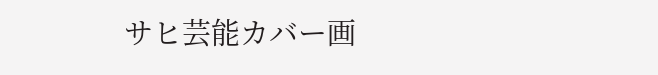サヒ芸能カバー画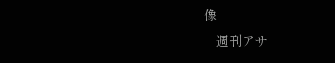像
    週刊アサ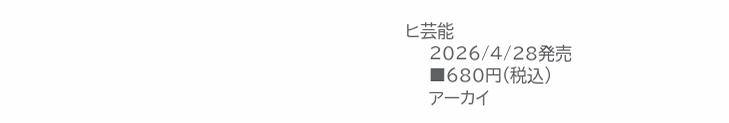ヒ芸能
    2026/4/28発売
    ■680円(税込)
    アーカイ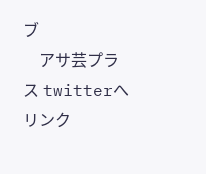ブ
    アサ芸プラス twitterへリンク